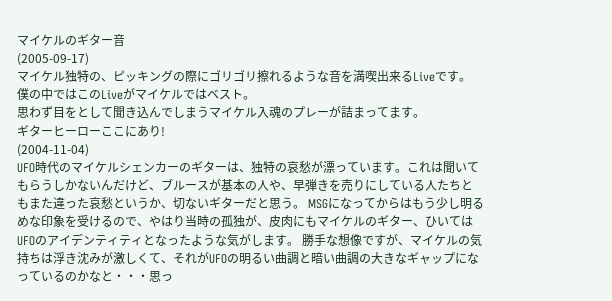マイケルのギター音
(2005-09-17)
マイケル独特の、ピッキングの際にゴリゴリ擦れるような音を満喫出来るLiveです。
僕の中ではこのLiveがマイケルではベスト。
思わず目をとして聞き込んでしまうマイケル入魂のプレーが詰まってます。
ギターヒーローここにあり!
(2004-11-04)
UFO時代のマイケルシェンカーのギターは、独特の哀愁が漂っています。これは聞いてもらうしかないんだけど、ブルースが基本の人や、早弾きを売りにしている人たちともまた違った哀愁というか、切ないギターだと思う。 MSGになってからはもう少し明るめな印象を受けるので、やはり当時の孤独が、皮肉にもマイケルのギター、ひいてはUFOのアイデンティティとなったような気がします。 勝手な想像ですが、マイケルの気持ちは浮き沈みが激しくて、それがUFOの明るい曲調と暗い曲調の大きなギャップになっているのかなと・・・思っ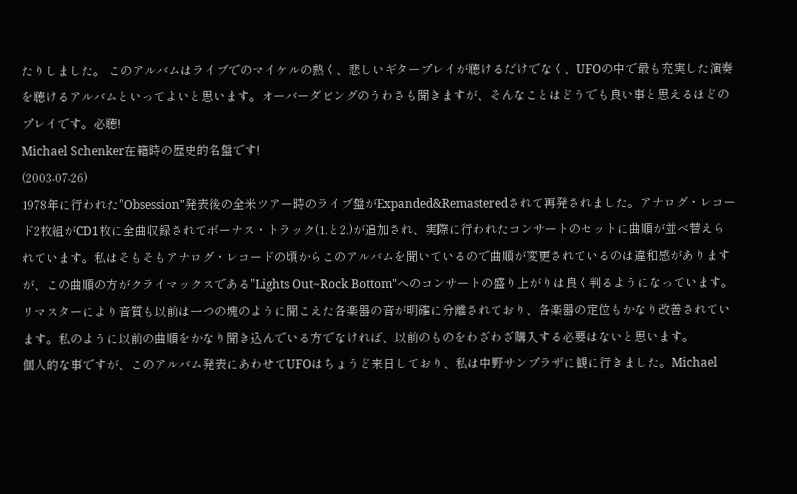たりしました。 このアルバムはライブでのマイケルの熱く、悲しいギタープレイが聴けるだけでなく、UFOの中で最も充実した演奏を聴けるアルバムといってよいと思います。オーバーダビングのうわさも聞きますが、そんなことはどうでも良い事と思えるほどのプレイです。必聴!
Michael Schenker在籍時の歴史的名盤です!
(2003-07-26)
1978年に行われた"Obsession"発表後の全米ツアー時のライブ盤がExpanded&Remasteredされて再発されました。アナログ・レコード2枚組がCD1枚に全曲収録されてボーナス・トラック(1.と2.)が追加され、実際に行われたコンサートのセットに曲順が並べ替えられています。私はそもそもアナログ・レコードの頃からこのアルバムを聞いているので曲順が変更されているのは違和感がありますが、この曲順の方がクライマックスである"Lights Out~Rock Bottom"へのコンサートの盛り上がりは良く判るようになっています。リマスターにより音質も以前は一つの塊のように聞こえた各楽器の音が明確に分離されており、各楽器の定位もかなり改善されています。私のように以前の曲順をかなり聞き込んでいる方でなければ、以前のものをわざわざ購入する必要はないと思います。
個人的な事ですが、このアルバム発表にあわせてUFOはちょうど来日しており、私は中野サンプラザに観に行きました。Michael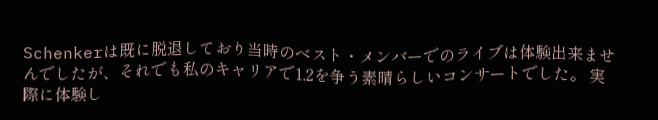Schenkerは既に脱退しており当時のベスト・メンバーでのライブは体験出来ませんでしたが、それでも私のキャリアで1,2を争う素晴らしいコンサートでした。 実際に体験し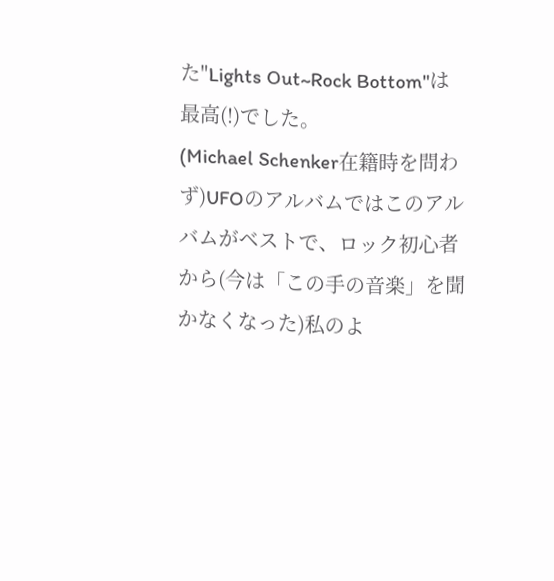た"Lights Out~Rock Bottom"は最高(!)でした。
(Michael Schenker在籍時を問わず)UFOのアルバムではこのアルバムがベストで、ロック初心者から(今は「この手の音楽」を聞かなくなった)私のよ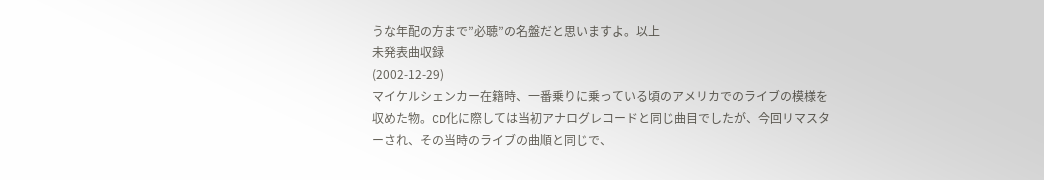うな年配の方まで”必聴”の名盤だと思いますよ。以上
未発表曲収録
(2002-12-29)
マイケルシェンカー在籍時、一番乗りに乗っている頃のアメリカでのライブの模様を収めた物。CD化に際しては当初アナログレコードと同じ曲目でしたが、今回リマスターされ、その当時のライブの曲順と同じで、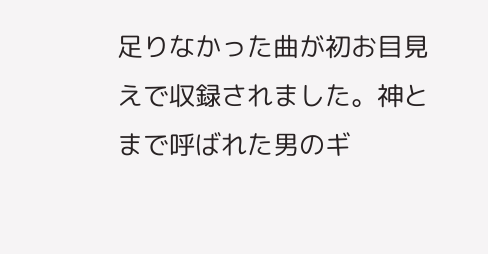足りなかった曲が初お目見えで収録されました。神とまで呼ばれた男のギ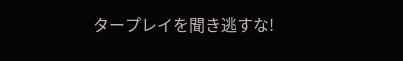タープレイを聞き逃すな!